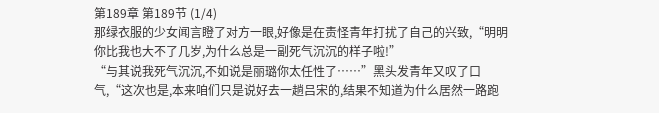第189章 第189节 (1/4)
那绿衣服的少女闻言瞪了对方一眼,好像是在责怪青年打扰了自己的兴致,“明明你比我也大不了几岁,为什么总是一副死气沉沉的样子啦!”
“与其说我死气沉沉,不如说是丽璐你太任性了……”黑头发青年又叹了口气,“这次也是,本来咱们只是说好去一趟吕宋的,结果不知道为什么居然一路跑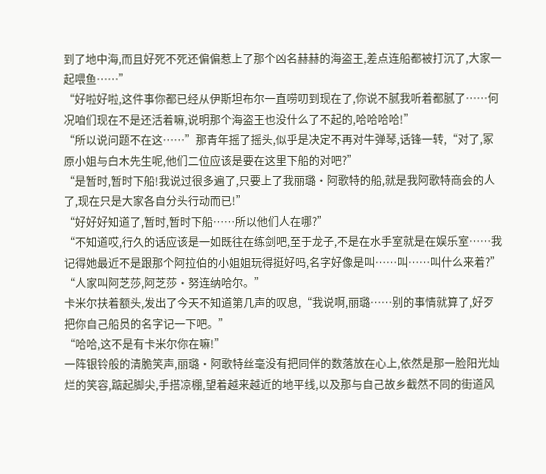到了地中海,而且好死不死还偏偏惹上了那个凶名赫赫的海盗王,差点连船都被打沉了,大家一起喂鱼……”
“好啦好啦,这件事你都已经从伊斯坦布尔一直唠叨到现在了,你说不腻我听着都腻了……何况咱们现在不是还活着嘛,说明那个海盗王也没什么了不起的,哈哈哈哈!”
“所以说问题不在这……”那青年摇了摇头,似乎是决定不再对牛弹琴,话锋一转,“对了,冢原小姐与白木先生呢,他们二位应该是要在这里下船的对吧?”
“是暂时,暂时下船!我说过很多遍了,只要上了我丽璐·阿歌特的船,就是我阿歌特商会的人了,现在只是大家各自分头行动而已!”
“好好好知道了,暂时,暂时下船……所以他们人在哪?”
“不知道哎,行久的话应该是一如既往在练剑吧,至于龙子,不是在水手室就是在娱乐室……我记得她最近不是跟那个阿拉伯的小姐姐玩得挺好吗,名字好像是叫……叫……叫什么来着?”
“人家叫阿芝莎,阿芝莎·努连纳哈尔。”
卡米尔扶着额头,发出了今天不知道第几声的叹息,“我说啊,丽璐……别的事情就算了,好歹把你自己船员的名字记一下吧。”
“哈哈,这不是有卡米尔你在嘛!”
一阵银铃般的清脆笑声,丽璐·阿歌特丝毫没有把同伴的数落放在心上,依然是那一脸阳光灿烂的笑容,踮起脚尖,手搭凉棚,望着越来越近的地平线,以及那与自己故乡截然不同的街道风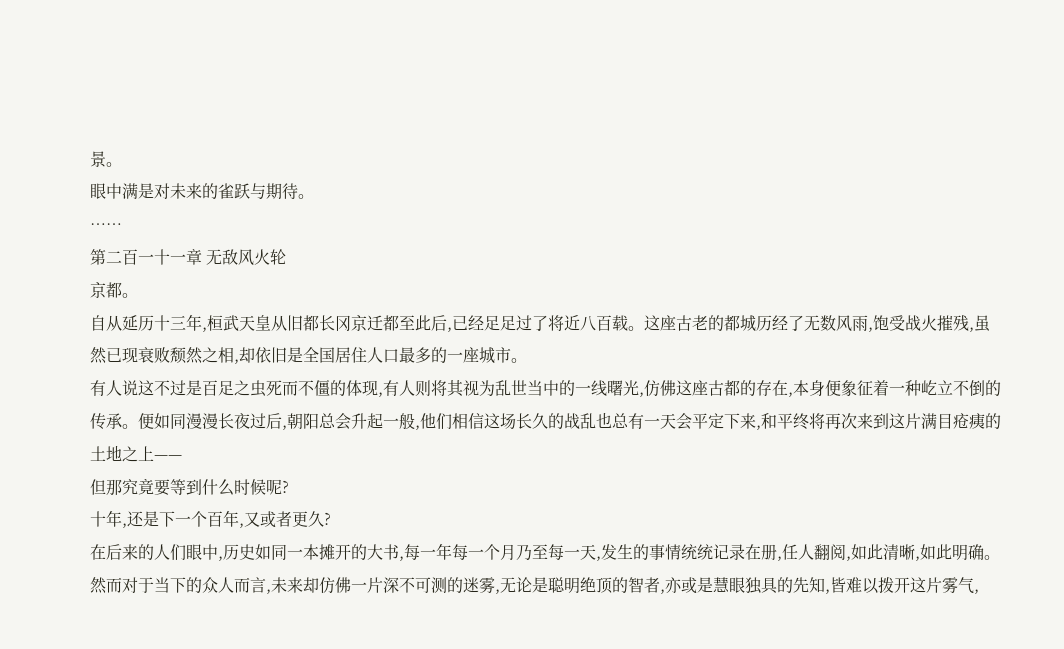景。
眼中满是对未来的雀跃与期待。
……
第二百一十一章 无敌风火轮
京都。
自从延历十三年,桓武天皇从旧都长冈京迁都至此后,已经足足过了将近八百载。这座古老的都城历经了无数风雨,饱受战火摧残,虽然已现衰败颓然之相,却依旧是全国居住人口最多的一座城市。
有人说这不过是百足之虫死而不僵的体现,有人则将其视为乱世当中的一线曙光,仿佛这座古都的存在,本身便象征着一种屹立不倒的传承。便如同漫漫长夜过后,朝阳总会升起一般,他们相信这场长久的战乱也总有一天会平定下来,和平终将再次来到这片满目疮痍的土地之上——
但那究竟要等到什么时候呢?
十年,还是下一个百年,又或者更久?
在后来的人们眼中,历史如同一本摊开的大书,每一年每一个月乃至每一天,发生的事情统统记录在册,任人翻阅,如此清晰,如此明确。
然而对于当下的众人而言,未来却仿佛一片深不可测的迷雾,无论是聪明绝顶的智者,亦或是慧眼独具的先知,皆难以拨开这片雾气,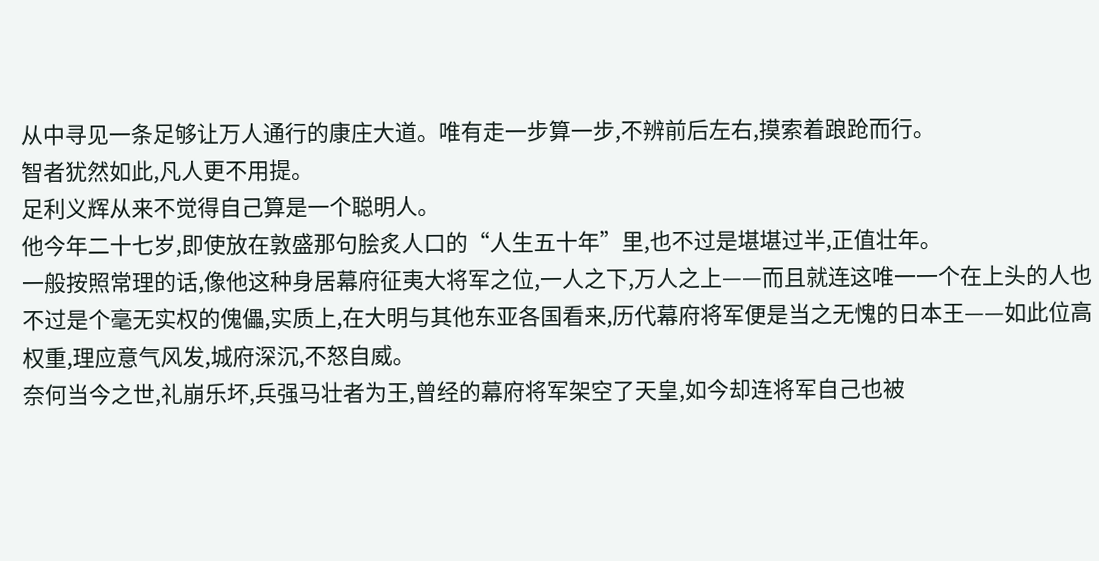从中寻见一条足够让万人通行的康庄大道。唯有走一步算一步,不辨前后左右,摸索着踉跄而行。
智者犹然如此,凡人更不用提。
足利义辉从来不觉得自己算是一个聪明人。
他今年二十七岁,即使放在敦盛那句脍炙人口的“人生五十年”里,也不过是堪堪过半,正值壮年。
一般按照常理的话,像他这种身居幕府征夷大将军之位,一人之下,万人之上——而且就连这唯一一个在上头的人也不过是个毫无实权的傀儡,实质上,在大明与其他东亚各国看来,历代幕府将军便是当之无愧的日本王——如此位高权重,理应意气风发,城府深沉,不怒自威。
奈何当今之世,礼崩乐坏,兵强马壮者为王,曾经的幕府将军架空了天皇,如今却连将军自己也被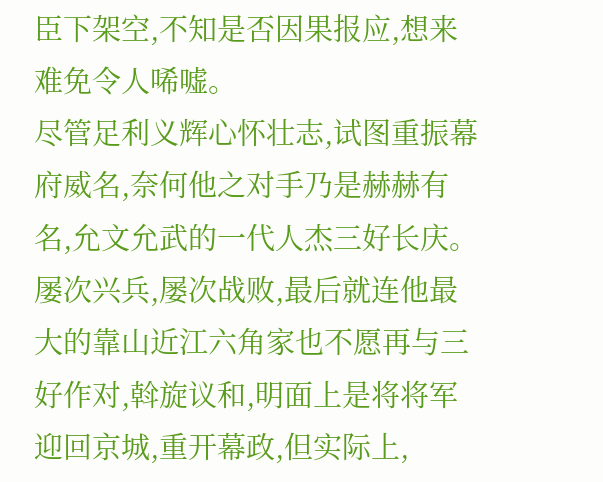臣下架空,不知是否因果报应,想来难免令人唏嘘。
尽管足利义辉心怀壮志,试图重振幕府威名,奈何他之对手乃是赫赫有名,允文允武的一代人杰三好长庆。屡次兴兵,屡次战败,最后就连他最大的靠山近江六角家也不愿再与三好作对,斡旋议和,明面上是将将军迎回京城,重开幕政,但实际上,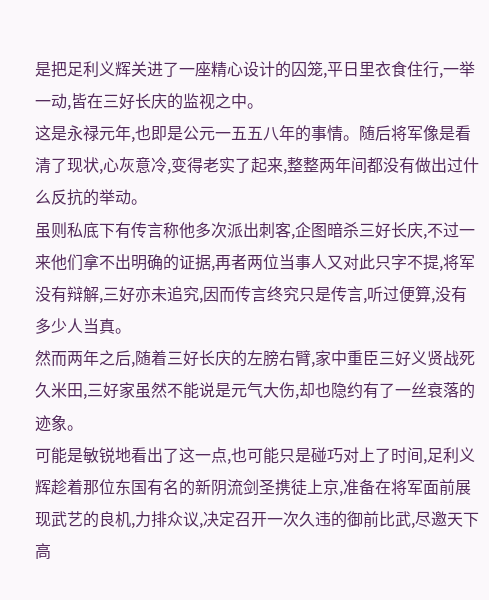是把足利义辉关进了一座精心设计的囚笼,平日里衣食住行,一举一动,皆在三好长庆的监视之中。
这是永禄元年,也即是公元一五五八年的事情。随后将军像是看清了现状,心灰意冷,变得老实了起来,整整两年间都没有做出过什么反抗的举动。
虽则私底下有传言称他多次派出刺客,企图暗杀三好长庆,不过一来他们拿不出明确的证据,再者两位当事人又对此只字不提,将军没有辩解,三好亦未追究,因而传言终究只是传言,听过便算,没有多少人当真。
然而两年之后,随着三好长庆的左膀右臂,家中重臣三好义贤战死久米田,三好家虽然不能说是元气大伤,却也隐约有了一丝衰落的迹象。
可能是敏锐地看出了这一点,也可能只是碰巧对上了时间,足利义辉趁着那位东国有名的新阴流剑圣携徒上京,准备在将军面前展现武艺的良机,力排众议,决定召开一次久违的御前比武,尽邀天下高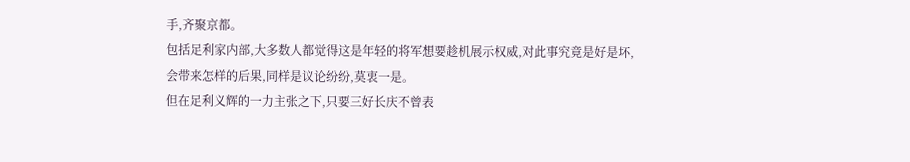手,齐聚京都。
包括足利家内部,大多数人都觉得这是年轻的将军想要趁机展示权威,对此事究竟是好是坏,会带来怎样的后果,同样是议论纷纷,莫衷一是。
但在足利义辉的一力主张之下,只要三好长庆不曾表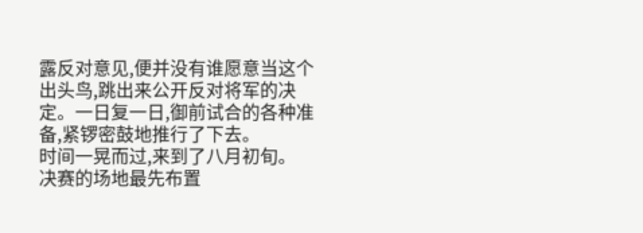露反对意见,便并没有谁愿意当这个出头鸟,跳出来公开反对将军的决定。一日复一日,御前试合的各种准备,紧锣密鼓地推行了下去。
时间一晃而过,来到了八月初旬。
决赛的场地最先布置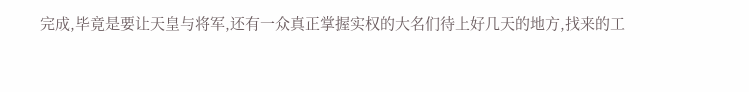完成,毕竟是要让天皇与将军,还有一众真正掌握实权的大名们待上好几天的地方,找来的工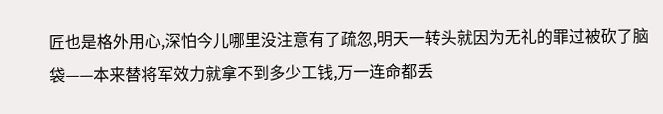匠也是格外用心,深怕今儿哪里没注意有了疏忽,明天一转头就因为无礼的罪过被砍了脑袋——本来替将军效力就拿不到多少工钱,万一连命都丢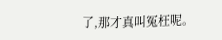了,那才真叫冤枉呢。